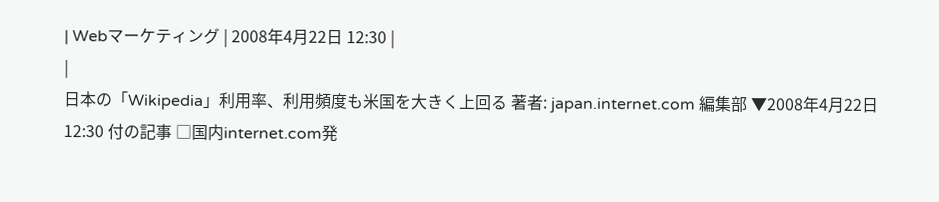| Webマーケティング | 2008年4月22日 12:30 |
|
日本の「Wikipedia」利用率、利用頻度も米国を大きく上回る 著者: japan.internet.com 編集部 ▼2008年4月22日 12:30 付の記事 □国内internet.com発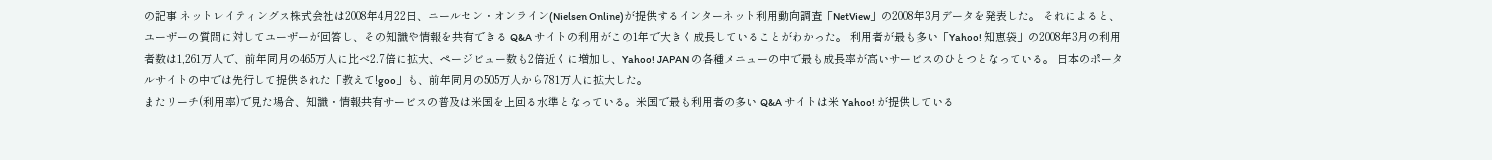の記事 ネットレイティングス株式会社は2008年4月22日、ニールセン・オンライン(Nielsen Online)が提供するインターネット利用動向調査「NetView」の2008年3月データを発表した。 それによると、ユーザーの質問に対してユーザーが回答し、その知識や情報を共有できる Q&A サイトの利用がこの1年で大きく成長していることがわかった。 利用者が最も多い「Yahoo! 知恵袋」の2008年3月の利用者数は1,261万人で、前年同月の465万人に比べ2.7倍に拡大、ページビュー数も2倍近くに増加し、Yahoo! JAPAN の各種メニューの中で最も成長率が高いサービスのひとつとなっている。 日本のポータルサイトの中では先行して提供された「教えて!goo」も、前年同月の505万人から781万人に拡大した。
またリーチ(利用率)で見た場合、知識・情報共有サービスの普及は米国を上回る水準となっている。米国で最も利用者の多い Q&A サイトは米 Yahoo! が提供している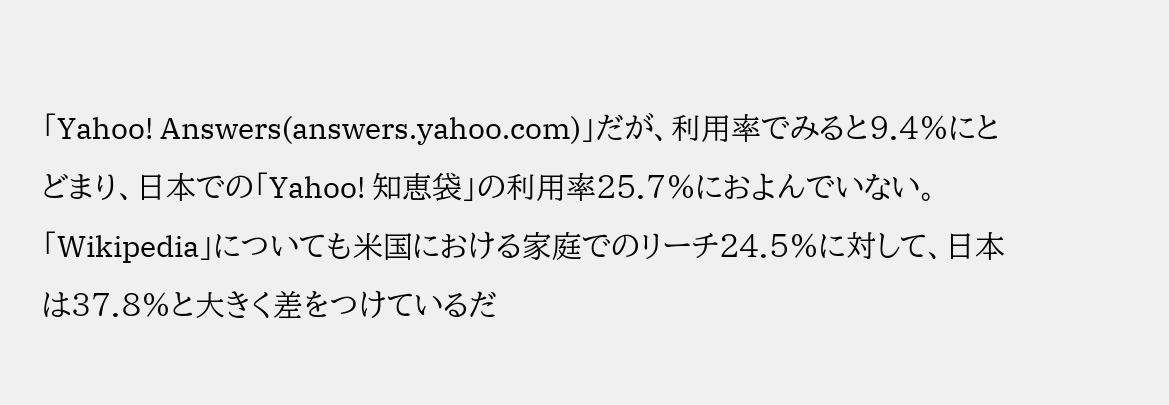「Yahoo! Answers(answers.yahoo.com)」だが、利用率でみると9.4%にとどまり、日本での「Yahoo! 知恵袋」の利用率25.7%におよんでいない。 「Wikipedia」についても米国における家庭でのリーチ24.5%に対して、日本は37.8%と大きく差をつけているだ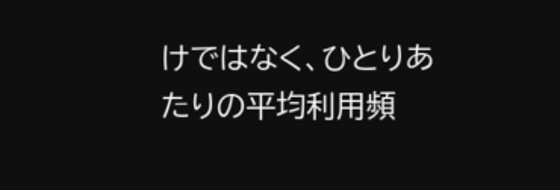けではなく、ひとりあたりの平均利用頻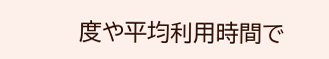度や平均利用時間で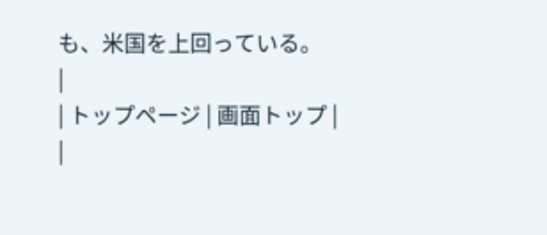も、米国を上回っている。
|
| トップページ | 画面トップ |
|